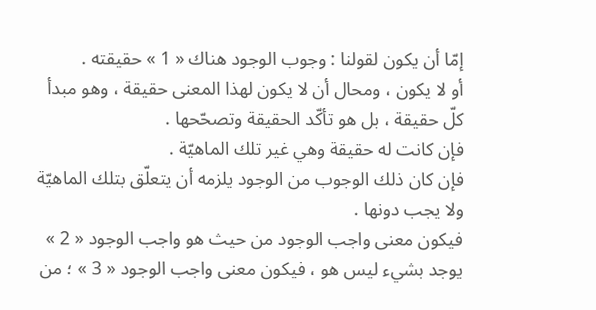إمّا أن يكون لقولنا : وجوب الوجود هناك « 1 » حقيقته .
أو لا يكون ، ومحال أن لا يكون لهذا المعنى حقيقة ، وهو مبدأ كلّ حقيقة ، بل هو تأكّد الحقيقة وتصحّحها .
فإن كانت له حقيقة وهي غير تلك الماهيّة .
فإن كان ذلك الوجوب من الوجود يلزمه أن يتعلّق بتلك الماهيّة ولا يجب دونها .
فيكون معنى واجب الوجود من حيث هو واجب الوجود « 2 » يوجد بشيء ليس هو ، فيكون معنى واجب الوجود « 3 » ؛ من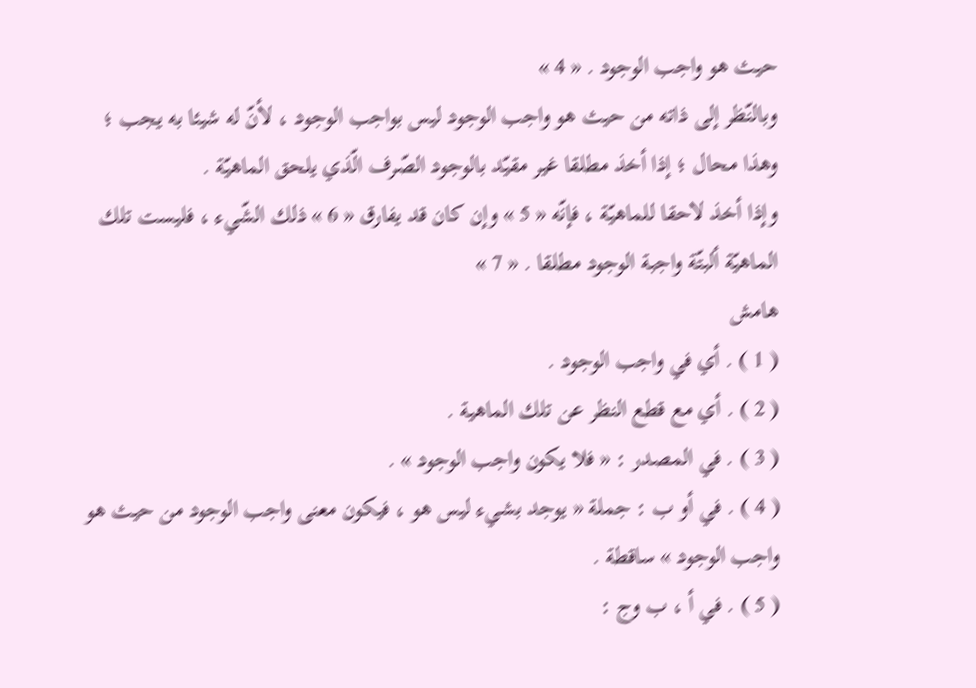حيث هو واجب الوجود . « 4 »
وبالنّظر إلى ذاته من حيث هو واجب الوجود ليس بواجب الوجود ، لأنّ له شيئا به يجب ؛ وهذا محال ؛ إذا أخذ مطلقا غير مقيّد بالوجود الصّرف الّذي يلحق الماهيّة .
وإذا أخذ لاحقا للماهيّة ، فإنّه « 5 » وإن كان قد يفارق « 6 » ذلك الشّيء ، فليست تلك الماهيّة ألبتّة واجبة الوجود مطلقا . « 7 »
هامش
( 1 ) . أي في واجب الوجود .
( 2 ) . أي مع قطع النظر عن تلك الماهية .
( 3 ) . في المصدر : « فلا يكون واجب الوجود » .
( 4 ) . في أو ب : جملة « يوجد بشيء ليس هو ، فيكون معنى واجب الوجود من حيث هو واجب الوجود » ساقطة .
( 5 ) . في أ ، ب وج :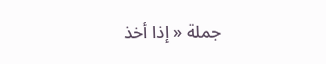جملة « إذا أخذ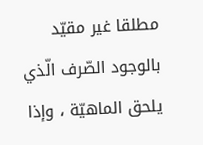مطلقا غير مقيّد بالوجود الصّرف الّذي يلحق الماهيّة ، وإذا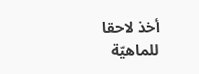أخذ لاحقا للماهيّة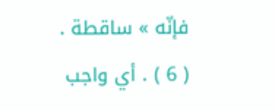فإنّه » ساقطة .
( 6 ) . أي واجب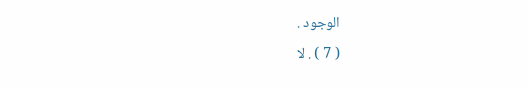الوجود .
( 7 ) . لا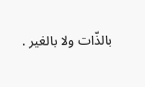بالذّات ولا بالغير .